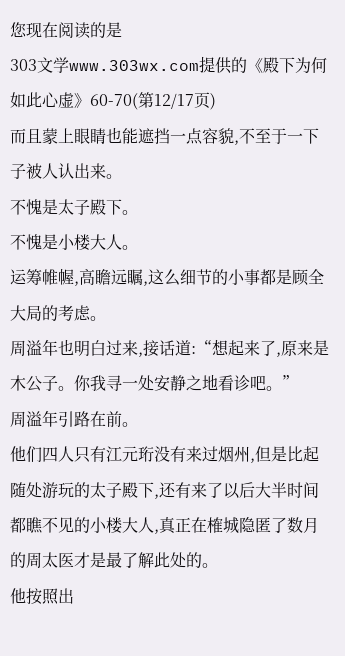您现在阅读的是
303文学www.303wx.com提供的《殿下为何如此心虚》60-70(第12/17页)
而且蒙上眼睛也能遮挡一点容貌,不至于一下子被人认出来。
不愧是太子殿下。
不愧是小楼大人。
运筹帷幄,高瞻远瞩,这么细节的小事都是顾全大局的考虑。
周溢年也明白过来,接话道:“想起来了,原来是木公子。你我寻一处安静之地看诊吧。”
周溢年引路在前。
他们四人只有江元珩没有来过烟州,但是比起随处游玩的太子殿下,还有来了以后大半时间都瞧不见的小楼大人,真正在榷城隐匿了数月的周太医才是最了解此处的。
他按照出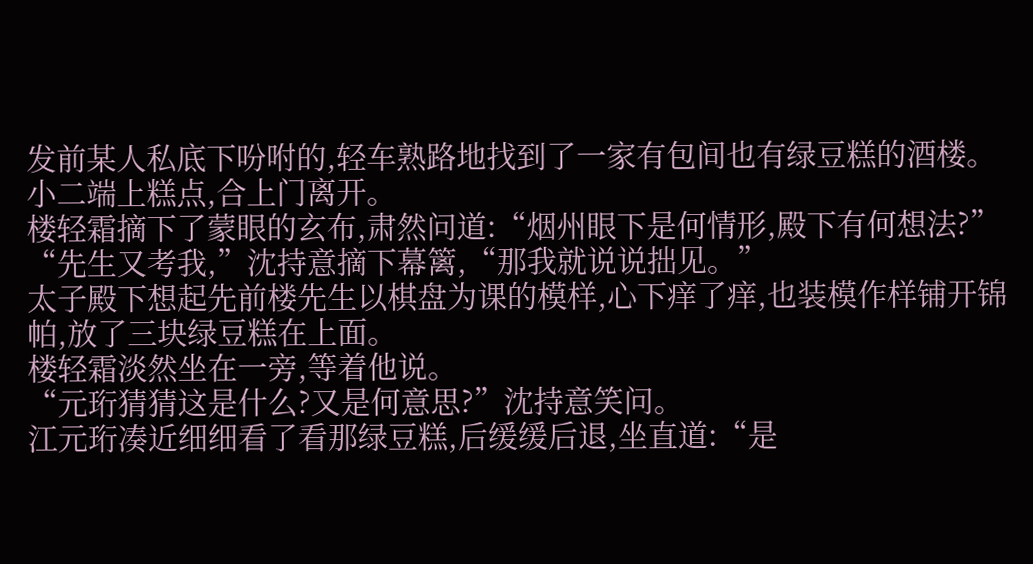发前某人私底下吩咐的,轻车熟路地找到了一家有包间也有绿豆糕的酒楼。
小二端上糕点,合上门离开。
楼轻霜摘下了蒙眼的玄布,肃然问道:“烟州眼下是何情形,殿下有何想法?”
“先生又考我,”沈持意摘下幕篱,“那我就说说拙见。”
太子殿下想起先前楼先生以棋盘为课的模样,心下痒了痒,也装模作样铺开锦帕,放了三块绿豆糕在上面。
楼轻霜淡然坐在一旁,等着他说。
“元珩猜猜这是什么?又是何意思?”沈持意笑问。
江元珩凑近细细看了看那绿豆糕,后缓缓后退,坐直道:“是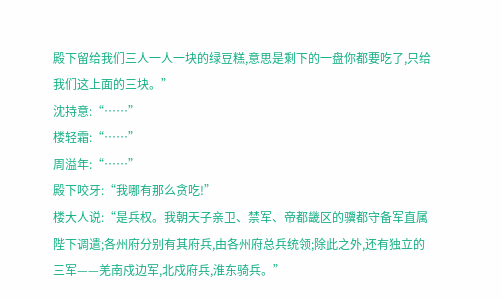殿下留给我们三人一人一块的绿豆糕,意思是剩下的一盘你都要吃了,只给我们这上面的三块。”
沈持意:“……”
楼轻霜:“……”
周溢年:“……”
殿下咬牙:“我哪有那么贪吃!”
楼大人说:“是兵权。我朝天子亲卫、禁军、帝都畿区的骥都守备军直属陛下调遣;各州府分别有其府兵,由各州府总兵统领;除此之外,还有独立的三军——羌南戍边军,北戍府兵,淮东骑兵。”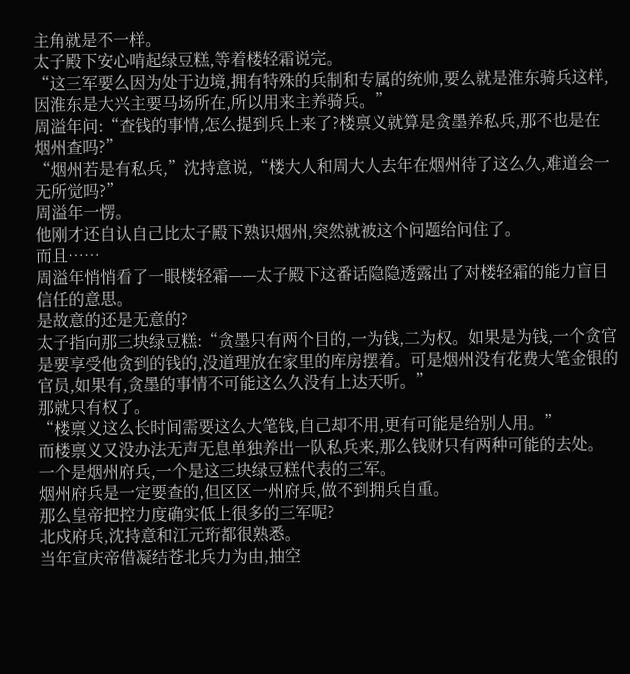主角就是不一样。
太子殿下安心啃起绿豆糕,等着楼轻霜说完。
“这三军要么因为处于边境,拥有特殊的兵制和专属的统帅,要么就是淮东骑兵这样,因淮东是大兴主要马场所在,所以用来主养骑兵。”
周溢年问:“查钱的事情,怎么提到兵上来了?楼禀义就算是贪墨养私兵,那不也是在烟州查吗?”
“烟州若是有私兵,”沈持意说,“楼大人和周大人去年在烟州待了这么久,难道会一无所觉吗?”
周溢年一愣。
他刚才还自认自己比太子殿下熟识烟州,突然就被这个问题给问住了。
而且……
周溢年悄悄看了一眼楼轻霜——太子殿下这番话隐隐透露出了对楼轻霜的能力盲目信任的意思。
是故意的还是无意的?
太子指向那三块绿豆糕:“贪墨只有两个目的,一为钱,二为权。如果是为钱,一个贪官是要享受他贪到的钱的,没道理放在家里的库房摆着。可是烟州没有花费大笔金银的官员,如果有,贪墨的事情不可能这么久没有上达天听。”
那就只有权了。
“楼禀义这么长时间需要这么大笔钱,自己却不用,更有可能是给别人用。”
而楼禀义又没办法无声无息单独养出一队私兵来,那么钱财只有两种可能的去处。
一个是烟州府兵,一个是这三块绿豆糕代表的三军。
烟州府兵是一定要查的,但区区一州府兵,做不到拥兵自重。
那么皇帝把控力度确实低上很多的三军呢?
北戍府兵,沈持意和江元珩都很熟悉。
当年宣庆帝借凝结苍北兵力为由,抽空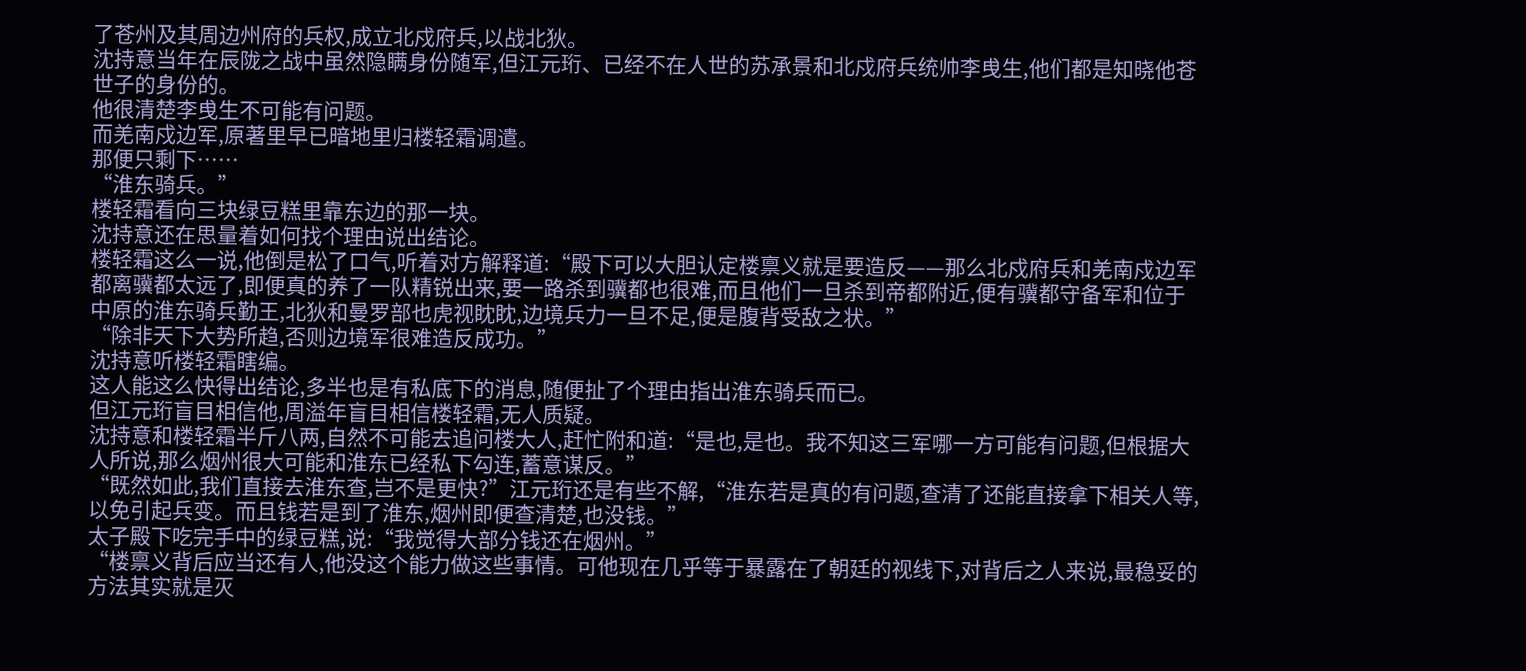了苍州及其周边州府的兵权,成立北戍府兵,以战北狄。
沈持意当年在辰陇之战中虽然隐瞒身份随军,但江元珩、已经不在人世的苏承景和北戍府兵统帅李曵生,他们都是知晓他苍世子的身份的。
他很清楚李曵生不可能有问题。
而羌南戍边军,原著里早已暗地里归楼轻霜调遣。
那便只剩下……
“淮东骑兵。”
楼轻霜看向三块绿豆糕里靠东边的那一块。
沈持意还在思量着如何找个理由说出结论。
楼轻霜这么一说,他倒是松了口气,听着对方解释道:“殿下可以大胆认定楼禀义就是要造反——那么北戍府兵和羌南戍边军都离骥都太远了,即便真的养了一队精锐出来,要一路杀到骥都也很难,而且他们一旦杀到帝都附近,便有骥都守备军和位于中原的淮东骑兵勤王,北狄和曼罗部也虎视眈眈,边境兵力一旦不足,便是腹背受敌之状。”
“除非天下大势所趋,否则边境军很难造反成功。”
沈持意听楼轻霜瞎编。
这人能这么快得出结论,多半也是有私底下的消息,随便扯了个理由指出淮东骑兵而已。
但江元珩盲目相信他,周溢年盲目相信楼轻霜,无人质疑。
沈持意和楼轻霜半斤八两,自然不可能去追问楼大人,赶忙附和道:“是也,是也。我不知这三军哪一方可能有问题,但根据大人所说,那么烟州很大可能和淮东已经私下勾连,蓄意谋反。”
“既然如此,我们直接去淮东查,岂不是更快?”江元珩还是有些不解,“淮东若是真的有问题,查清了还能直接拿下相关人等,以免引起兵变。而且钱若是到了淮东,烟州即便查清楚,也没钱。”
太子殿下吃完手中的绿豆糕,说:“我觉得大部分钱还在烟州。”
“楼禀义背后应当还有人,他没这个能力做这些事情。可他现在几乎等于暴露在了朝廷的视线下,对背后之人来说,最稳妥的方法其实就是灭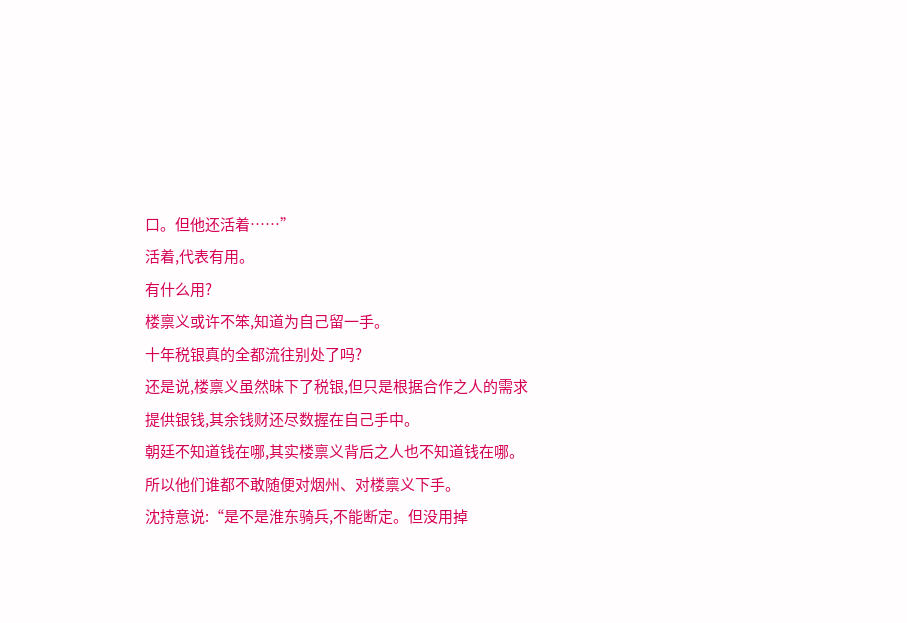口。但他还活着……”
活着,代表有用。
有什么用?
楼禀义或许不笨,知道为自己留一手。
十年税银真的全都流往别处了吗?
还是说,楼禀义虽然昧下了税银,但只是根据合作之人的需求提供银钱,其余钱财还尽数握在自己手中。
朝廷不知道钱在哪,其实楼禀义背后之人也不知道钱在哪。
所以他们谁都不敢随便对烟州、对楼禀义下手。
沈持意说:“是不是淮东骑兵,不能断定。但没用掉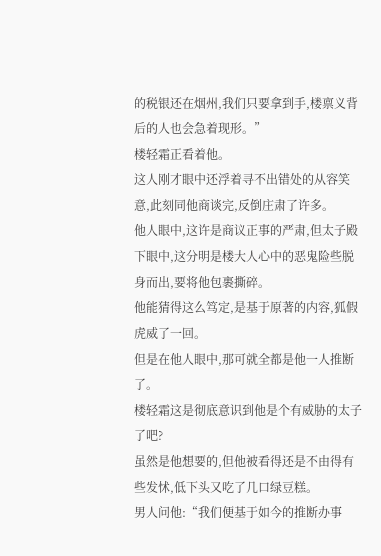的税银还在烟州,我们只要拿到手,楼禀义背后的人也会急着现形。”
楼轻霜正看着他。
这人刚才眼中还浮着寻不出错处的从容笑意,此刻同他商谈完,反倒庄肃了许多。
他人眼中,这许是商议正事的严肃,但太子殿下眼中,这分明是楼大人心中的恶鬼险些脱身而出,要将他包裹撕碎。
他能猜得这么笃定,是基于原著的内容,狐假虎威了一回。
但是在他人眼中,那可就全都是他一人推断了。
楼轻霜这是彻底意识到他是个有威胁的太子了吧?
虽然是他想要的,但他被看得还是不由得有些发怵,低下头又吃了几口绿豆糕。
男人问他:“我们便基于如今的推断办事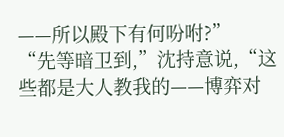——所以殿下有何吩咐?”
“先等暗卫到,”沈持意说,“这些都是大人教我的——博弈对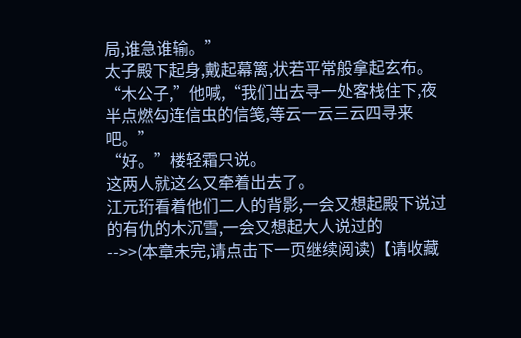局,谁急谁输。”
太子殿下起身,戴起幕篱,状若平常般拿起玄布。
“木公子,”他喊,“我们出去寻一处客栈住下,夜半点燃勾连信虫的信笺,等云一云三云四寻来吧。”
“好。”楼轻霜只说。
这两人就这么又牵着出去了。
江元珩看着他们二人的背影,一会又想起殿下说过的有仇的木沉雪,一会又想起大人说过的
-->>(本章未完,请点击下一页继续阅读)【请收藏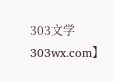303文学 303wx.com】